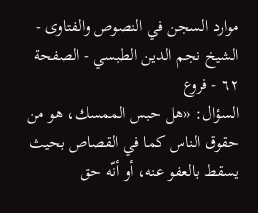موارد السجن في النصوص والفتاوى - الشيخ نجم الدين الطبسي - الصفحة ٦٢ - فروع
السؤال: «هل حبس الممسك، هو من حقوق الناس كما في القصاص بحيث يسقط بالعفو عنه، أو أنّه حق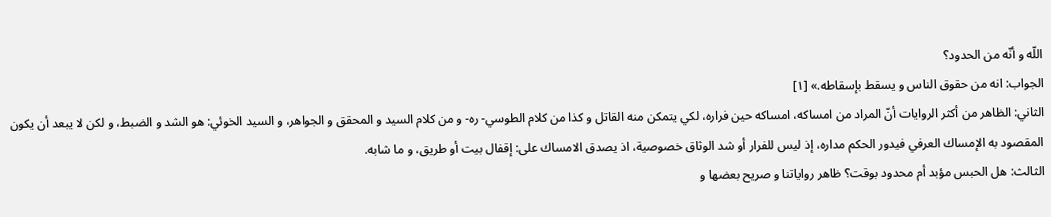اللّه و أنّه من الحدود؟
الجواب: انه من حقوق الناس و يسقط بإسقاطه.» [١]
الثاني: الظاهر من أكثر الروايات أنّ المراد من امساكه، امساكه حين فراره، لكي يتمكن منه القاتل و كذا من كلام الطوسي- ره- و من كلام السيد و المحقق و الجواهر، و السيد الخوئي: هو الشد و الضبط، و لكن لا يبعد أن يكون المقصود به الإمساك العرفي فيدور الحكم مداره، إذ ليس للفرار أو شد الوثاق خصوصية، اذ يصدق الامساك على: إقفال بيت أو طريق، و ما شابه.
الثالث: هل الحبس مؤبد أم محدود بوقت؟ ظاهر رواياتنا و صريح بعضها و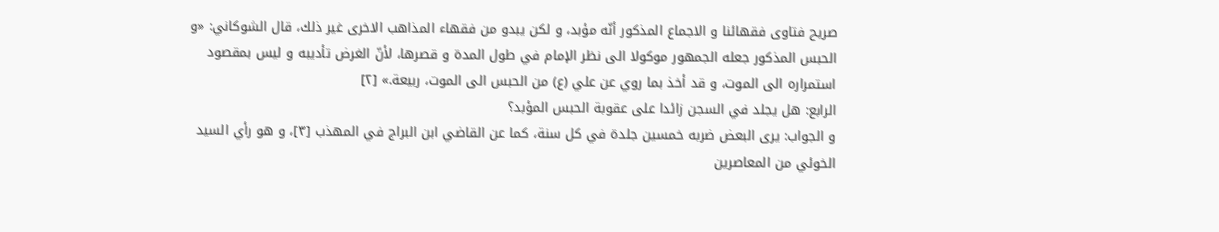صريح فتاوى فقهائنا و الاجماع المذكور أنّه مؤبد، و لكن يبدو من فقهاء المذاهب الاخرى غير ذلك، قال الشوكاني: «و الحبس المذكور جعله الجمهور موكولا الى نظر الإمام في طول المدة و قصرها، لأنّ الغرض تأديبه و ليس بمقصود استمراره الى الموت، و قد أخذ بما روي عن علي (ع) من الحبس الى الموت، ربيعة.» [٢]
الرابع: هل يجلد في السجن زائدا على عقوبة الحبس المؤبد؟
و الجواب: يرى البعض ضربه خمسين جلدة في كل سنة، كما عن القاضي ابن البراج في المهذب [٣]، و هو رأي السيد الخوئي من المعاصرين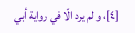[٤]، و لم يرد الّا في رواية أبي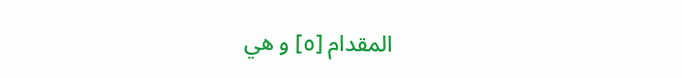المقدام [٥] و هي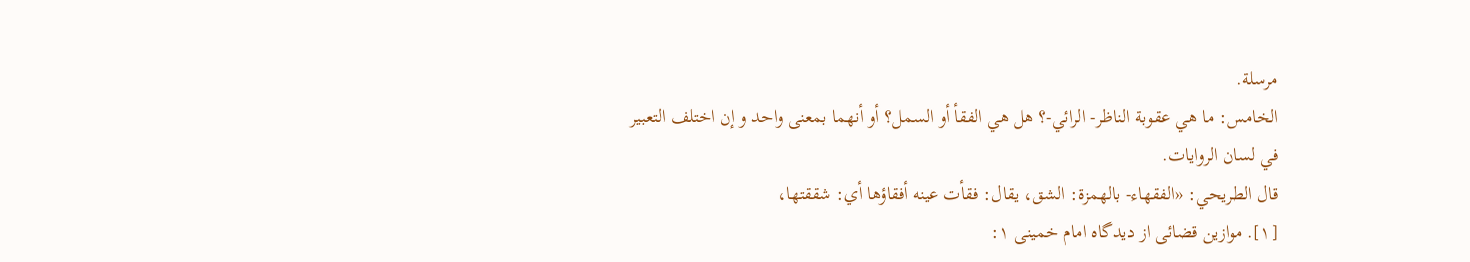مرسلة.
الخامس: ما هي عقوبة الناظر- الرائي-؟ هل هي الفقأ أو السمل؟ أو أنهما بمعنى واحد و إن اختلف التعبير في لسان الروايات.
قال الطريحي: «الفقهاء- بالهمزة: الشق، يقال: فقأت عينه أفقاؤها أي: شققتها،
[١]. موازين قضائى از ديدگاه امام خمينى ١: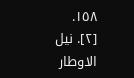١٥٨.
[٢]. نيل الاوطار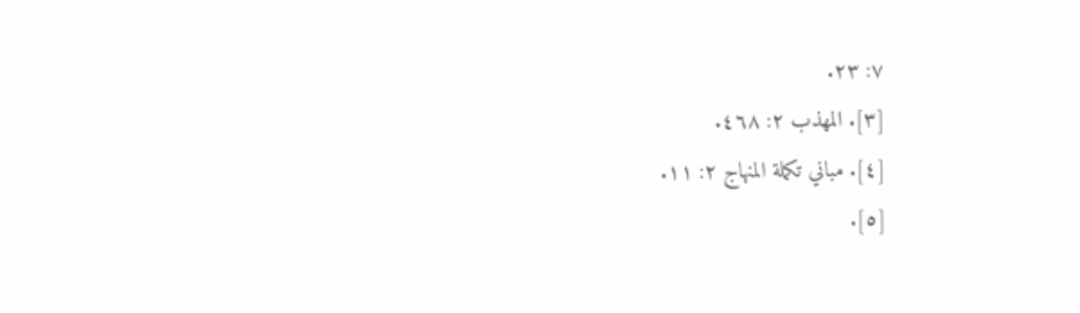٧: ٢٣.
[٣]. المهذب ٢: ٤٦٨.
[٤]. مباني تكملة المنهاج ٢: ١١.
[٥].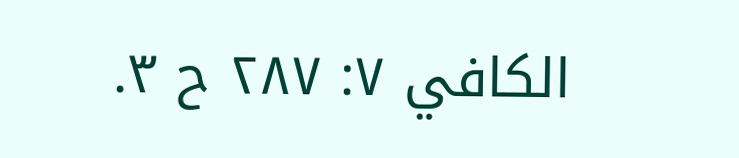الكافي ٧: ٢٨٧ ح ٣.